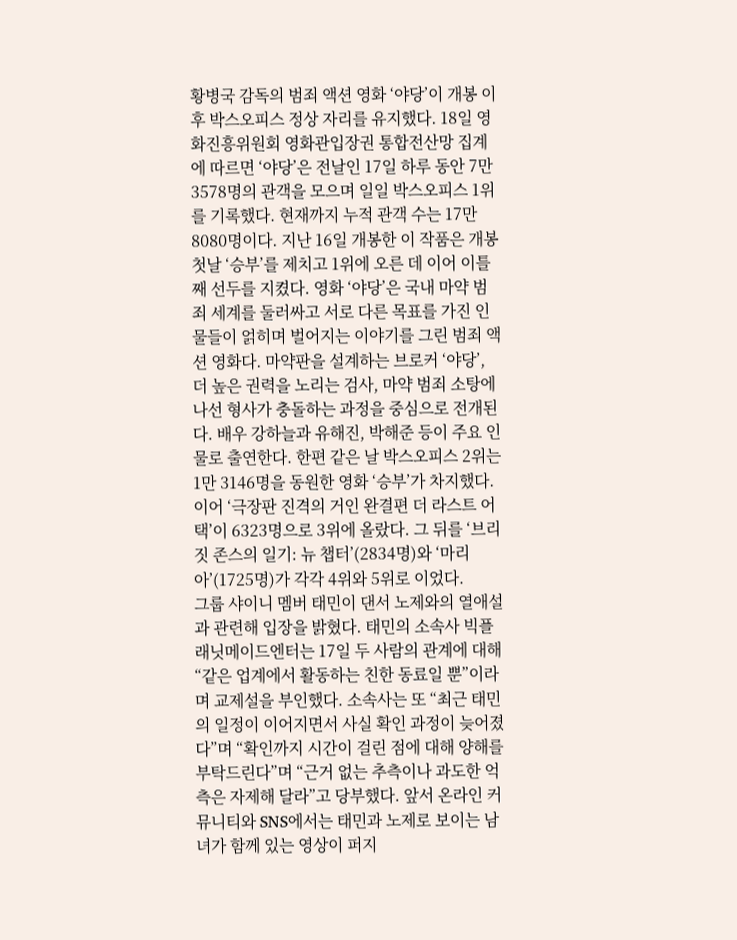황병국 감독의 범죄 액션 영화 ‘야당’이 개봉 이후 박스오피스 정상 자리를 유지했다. 18일 영화진흥위원회 영화관입장권 통합전산망 집계에 따르면 ‘야당’은 전날인 17일 하루 동안 7만 3578명의 관객을 모으며 일일 박스오피스 1위를 기록했다. 현재까지 누적 관객 수는 17만 8080명이다. 지난 16일 개봉한 이 작품은 개봉 첫날 ‘승부’를 제치고 1위에 오른 데 이어 이틀째 선두를 지켰다. 영화 ‘야당’은 국내 마약 범죄 세계를 둘러싸고 서로 다른 목표를 가진 인물들이 얽히며 벌어지는 이야기를 그린 범죄 액션 영화다. 마약판을 설계하는 브로커 ‘야당’, 더 높은 권력을 노리는 검사, 마약 범죄 소탕에 나선 형사가 충돌하는 과정을 중심으로 전개된다. 배우 강하늘과 유해진, 박해준 등이 주요 인물로 출연한다. 한편 같은 날 박스오피스 2위는 1만 3146명을 동원한 영화 ‘승부’가 차지했다. 이어 ‘극장판 진격의 거인 완결편 더 라스트 어택’이 6323명으로 3위에 올랐다. 그 뒤를 ‘브리짓 존스의 일기: 뉴 챕터’(2834명)와 ‘마리아’(1725명)가 각각 4위와 5위로 이었다.
그룹 샤이니 멤버 태민이 댄서 노제와의 열애설과 관련해 입장을 밝혔다. 태민의 소속사 빅플래닛메이드엔터는 17일 두 사람의 관계에 대해 “같은 업계에서 활동하는 친한 동료일 뿐”이라며 교제설을 부인했다. 소속사는 또 “최근 태민의 일정이 이어지면서 사실 확인 과정이 늦어졌다”며 “확인까지 시간이 걸린 점에 대해 양해를 부탁드린다”며 “근거 없는 추측이나 과도한 억측은 자제해 달라”고 당부했다. 앞서 온라인 커뮤니티와 SNS에서는 태민과 노제로 보이는 남녀가 함께 있는 영상이 퍼지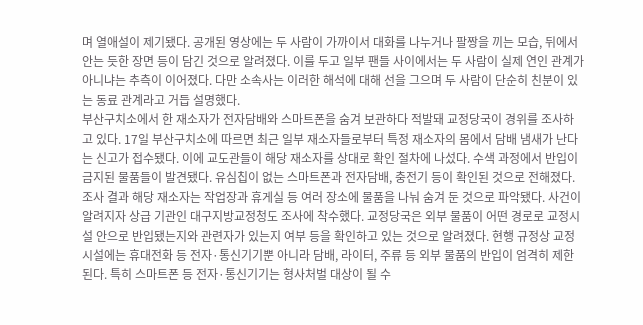며 열애설이 제기됐다. 공개된 영상에는 두 사람이 가까이서 대화를 나누거나 팔짱을 끼는 모습, 뒤에서 안는 듯한 장면 등이 담긴 것으로 알려졌다. 이를 두고 일부 팬들 사이에서는 두 사람이 실제 연인 관계가 아니냐는 추측이 이어졌다. 다만 소속사는 이러한 해석에 대해 선을 그으며 두 사람이 단순히 친분이 있는 동료 관계라고 거듭 설명했다.
부산구치소에서 한 재소자가 전자담배와 스마트폰을 숨겨 보관하다 적발돼 교정당국이 경위를 조사하고 있다. 17일 부산구치소에 따르면 최근 일부 재소자들로부터 특정 재소자의 몸에서 담배 냄새가 난다는 신고가 접수됐다. 이에 교도관들이 해당 재소자를 상대로 확인 절차에 나섰다. 수색 과정에서 반입이 금지된 물품들이 발견됐다. 유심칩이 없는 스마트폰과 전자담배, 충전기 등이 확인된 것으로 전해졌다. 조사 결과 해당 재소자는 작업장과 휴게실 등 여러 장소에 물품을 나눠 숨겨 둔 것으로 파악됐다. 사건이 알려지자 상급 기관인 대구지방교정청도 조사에 착수했다. 교정당국은 외부 물품이 어떤 경로로 교정시설 안으로 반입됐는지와 관련자가 있는지 여부 등을 확인하고 있는 것으로 알려졌다. 현행 규정상 교정시설에는 휴대전화 등 전자·통신기기뿐 아니라 담배, 라이터, 주류 등 외부 물품의 반입이 엄격히 제한된다. 특히 스마트폰 등 전자·통신기기는 형사처벌 대상이 될 수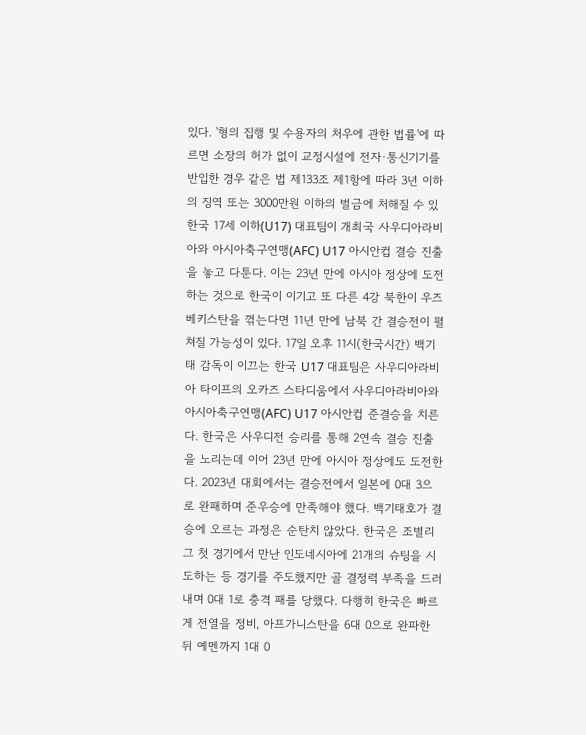있다. '형의 집행 및 수용자의 처우에 관한 법률'에 따르면 소장의 허가 없이 교정시설에 전자·통신기기를 반입한 경우 같은 법 제133조 제1항에 따라 3년 이하의 징역 또는 3000만원 이하의 벌금에 처해질 수 있
한국 17세 이하(U17) 대표팀이 개최국 사우디아라비아와 아시아축구연맹(AFC) U17 아시안컵 결승 진출을 놓고 다툰다. 이는 23년 만에 아시아 정상에 도전하는 것으로 한국이 이기고 또 다른 4강 북한이 우즈베키스탄을 꺾는다면 11년 만에 남북 간 결승전이 펼쳐질 가능성이 있다. 17일 오후 11시(한국시간) 백기태 감독이 이끄는 한국 U17 대표팀은 사우디아라비아 타이프의 오카즈 스타디움에서 사우디아라비아와 아시아축구연맹(AFC) U17 아시안컵 준결승을 치른다. 한국은 사우디전 승리를 통해 2연속 결승 진출을 노리는데 이어 23년 만에 아시아 정상에도 도전한다. 2023년 대회에서는 결승전에서 일본에 0대 3으로 완패하며 준우승에 만족해야 했다. 백기태호가 결승에 오르는 과정은 순탄치 않았다. 한국은 조별리그 첫 경기에서 만난 인도네시아에 21개의 슈팅을 시도하는 등 경기를 주도했지만 골 결정력 부족을 드러내며 0대 1로 충격 패를 당했다. 다행히 한국은 빠르게 전열을 정비, 아프가니스탄을 6대 0으로 완파한 뒤 예멘까지 1대 0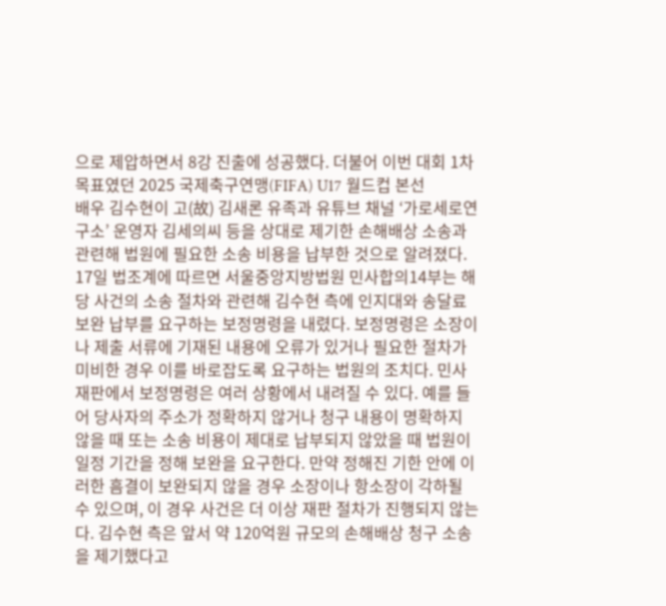으로 제압하면서 8강 진출에 성공했다. 더불어 이번 대회 1차 목표였던 2025 국제축구연맹(FIFA) U17 월드컵 본선
배우 김수현이 고(故) 김새론 유족과 유튜브 채널 ‘가로세로연구소’ 운영자 김세의씨 등을 상대로 제기한 손해배상 소송과 관련해 법원에 필요한 소송 비용을 납부한 것으로 알려졌다. 17일 법조계에 따르면 서울중앙지방법원 민사합의14부는 해당 사건의 소송 절차와 관련해 김수현 측에 인지대와 송달료 보완 납부를 요구하는 보정명령을 내렸다. 보정명령은 소장이나 제출 서류에 기재된 내용에 오류가 있거나 필요한 절차가 미비한 경우 이를 바로잡도록 요구하는 법원의 조치다. 민사 재판에서 보정명령은 여러 상황에서 내려질 수 있다. 예를 들어 당사자의 주소가 정확하지 않거나 청구 내용이 명확하지 않을 때 또는 소송 비용이 제대로 납부되지 않았을 때 법원이 일정 기간을 정해 보완을 요구한다. 만약 정해진 기한 안에 이러한 흠결이 보완되지 않을 경우 소장이나 항소장이 각하될 수 있으며, 이 경우 사건은 더 이상 재판 절차가 진행되지 않는다. 김수현 측은 앞서 약 120억원 규모의 손해배상 청구 소송을 제기했다고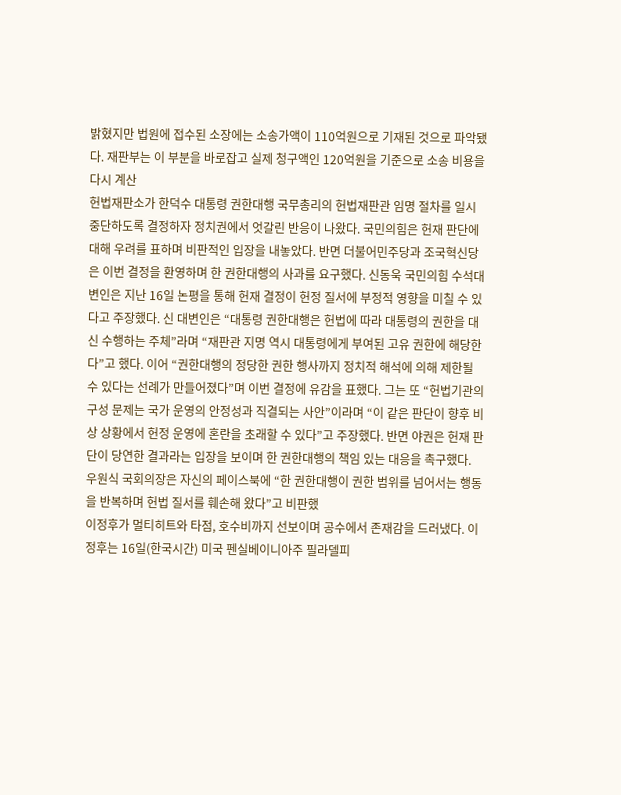밝혔지만 법원에 접수된 소장에는 소송가액이 110억원으로 기재된 것으로 파악됐다. 재판부는 이 부분을 바로잡고 실제 청구액인 120억원을 기준으로 소송 비용을 다시 계산
헌법재판소가 한덕수 대통령 권한대행 국무총리의 헌법재판관 임명 절차를 일시 중단하도록 결정하자 정치권에서 엇갈린 반응이 나왔다. 국민의힘은 헌재 판단에 대해 우려를 표하며 비판적인 입장을 내놓았다. 반면 더불어민주당과 조국혁신당은 이번 결정을 환영하며 한 권한대행의 사과를 요구했다. 신동욱 국민의힘 수석대변인은 지난 16일 논평을 통해 헌재 결정이 헌정 질서에 부정적 영향을 미칠 수 있다고 주장했다. 신 대변인은 “대통령 권한대행은 헌법에 따라 대통령의 권한을 대신 수행하는 주체”라며 “재판관 지명 역시 대통령에게 부여된 고유 권한에 해당한다”고 했다. 이어 “권한대행의 정당한 권한 행사까지 정치적 해석에 의해 제한될 수 있다는 선례가 만들어졌다”며 이번 결정에 유감을 표했다. 그는 또 “헌법기관의 구성 문제는 국가 운영의 안정성과 직결되는 사안”이라며 “이 같은 판단이 향후 비상 상황에서 헌정 운영에 혼란을 초래할 수 있다”고 주장했다. 반면 야권은 헌재 판단이 당연한 결과라는 입장을 보이며 한 권한대행의 책임 있는 대응을 촉구했다. 우원식 국회의장은 자신의 페이스북에 “한 권한대행이 권한 범위를 넘어서는 행동을 반복하며 헌법 질서를 훼손해 왔다”고 비판했
이정후가 멀티히트와 타점, 호수비까지 선보이며 공수에서 존재감을 드러냈다. 이정후는 16일(한국시간) 미국 펜실베이니아주 필라델피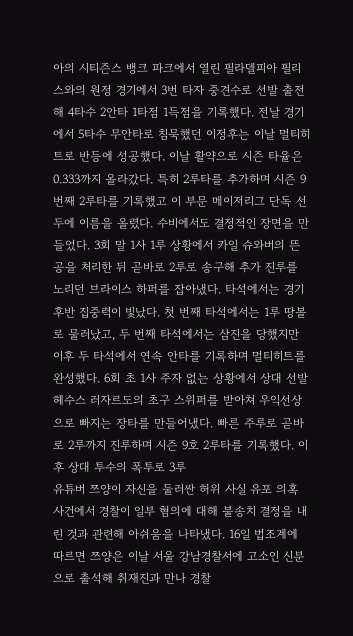아의 시티즌스 뱅크 파크에서 열린 필라델피아 필리스와의 원정 경기에서 3번 타자 중견수로 선발 출전해 4타수 2안타 1타점 1득점을 기록했다. 전날 경기에서 5타수 무안타로 침묵했던 이정후는 이날 멀티히트로 반등에 성공했다. 이날 활약으로 시즌 타율은 0.333까지 올라갔다. 특히 2루타를 추가하며 시즌 9번째 2루타를 기록했고 이 부문 메이저리그 단독 선두에 이름을 올렸다. 수비에서도 결정적인 장면을 만들었다. 3회 말 1사 1루 상황에서 카일 슈와버의 뜬공을 처리한 뒤 곧바로 2루로 송구해 추가 진루를 노리던 브라이스 하퍼를 잡아냈다. 타석에서는 경기 후반 집중력이 빛났다. 첫 번째 타석에서는 1루 땅볼로 물러났고, 두 번째 타석에서는 삼진을 당했지만 이후 두 타석에서 연속 안타를 기록하며 멀티히트를 완성했다. 6회 초 1사 주자 없는 상황에서 상대 선발 헤수스 러자르도의 초구 스위퍼를 받아쳐 우익선상으로 빠지는 장타를 만들어냈다. 빠른 주루로 곧바로 2루까지 진루하며 시즌 9호 2루타를 기록했다. 이후 상대 투수의 폭투로 3루
유튜버 쯔양이 자신을 둘러싼 허위 사실 유포 의혹 사건에서 경찰이 일부 혐의에 대해 불송치 결정을 내린 것과 관련해 아쉬움을 나타냈다. 16일 법조계에 따르면 쯔양은 이날 서울 강남경찰서에 고소인 신분으로 출석해 취재진과 만나 경찰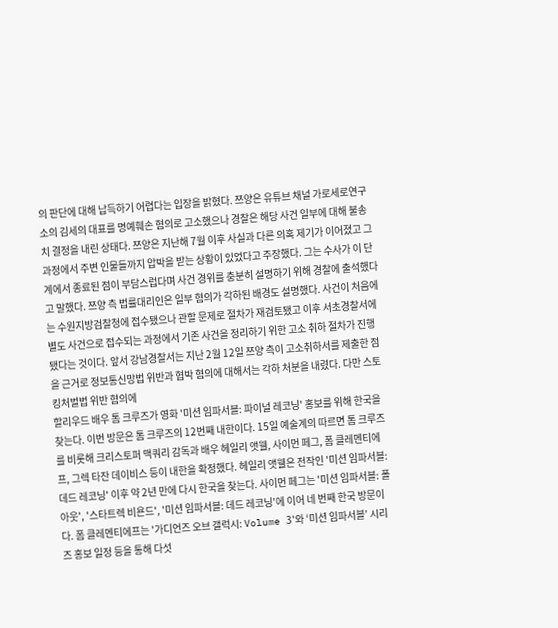의 판단에 대해 납득하기 어렵다는 입장을 밝혔다. 쯔양은 유튜브 채널 가로세로연구소의 김세의 대표를 명예훼손 혐의로 고소했으나 경찰은 해당 사건 일부에 대해 불송치 결정을 내린 상태다. 쯔양은 지난해 7월 이후 사실과 다른 의혹 제기가 이어졌고 그 과정에서 주변 인물들까지 압박을 받는 상황이 있었다고 주장했다. 그는 수사가 이 단계에서 종료된 점이 부담스럽다며 사건 경위를 충분히 설명하기 위해 경찰에 출석했다고 말했다. 쯔양 측 법률대리인은 일부 혐의가 각하된 배경도 설명했다. 사건이 처음에는 수원지방검찰청에 접수됐으나 관할 문제로 절차가 재검토됐고 이후 서초경찰서에 별도 사건으로 접수되는 과정에서 기존 사건을 정리하기 위한 고소 취하 절차가 진행됐다는 것이다. 앞서 강남경찰서는 지난 2월 12일 쯔양 측이 고소취하서를 제출한 점을 근거로 정보통신망법 위반과 협박 혐의에 대해서는 각하 처분을 내렸다. 다만 스토킹처벌법 위반 혐의에
할리우드 배우 톰 크루즈가 영화 '미션 임파서블: 파이널 레코닝' 홍보를 위해 한국을 찾는다. 이번 방문은 톰 크루즈의 12번째 내한이다. 15일 예술계의 따르면 톰 크루즈를 비롯해 크리스토퍼 맥쿼리 감독과 배우 헤일리 앳웰, 사이먼 페그, 폼 클레멘티에프, 그렉 타잔 데이비스 등이 내한을 확정했다. 헤일리 앳웰은 전작인 '미션 임파서블: 데드 레코닝' 이후 약 2년 만에 다시 한국을 찾는다. 사이먼 페그는 '미션 임파서블: 폴아웃', '스타트렉 비욘드', '미션 임파서블: 데드 레코닝'에 이어 네 번째 한국 방문이다. 폼 클레멘티에프는 '가디언즈 오브 갤럭시: Volume 3'와 ‘미션 임파서블’ 시리즈 홍보 일정 등을 통해 다섯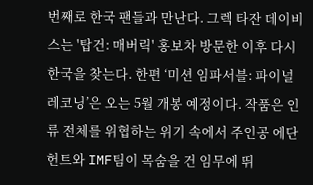번째로 한국 팬들과 만난다. 그렉 타잔 데이비스는 '탑건: 매버릭' 홍보차 방문한 이후 다시 한국을 찾는다. 한편 ‘미션 임파서블: 파이널 레코닝’은 오는 5월 개봉 예정이다. 작품은 인류 전체를 위협하는 위기 속에서 주인공 에단 헌트와 IMF팀이 목숨을 건 임무에 뛰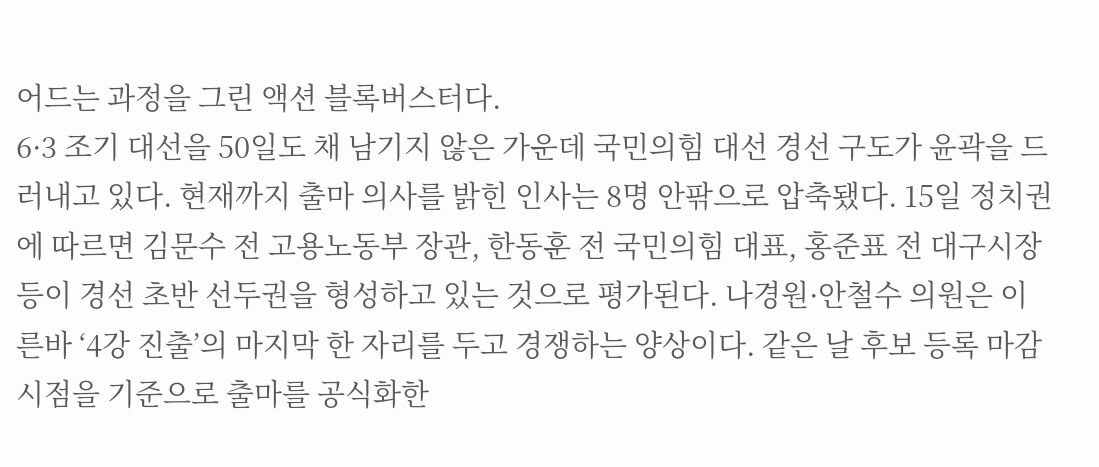어드는 과정을 그린 액션 블록버스터다.
6·3 조기 대선을 50일도 채 남기지 않은 가운데 국민의힘 대선 경선 구도가 윤곽을 드러내고 있다. 현재까지 출마 의사를 밝힌 인사는 8명 안팎으로 압축됐다. 15일 정치권에 따르면 김문수 전 고용노동부 장관, 한동훈 전 국민의힘 대표, 홍준표 전 대구시장 등이 경선 초반 선두권을 형성하고 있는 것으로 평가된다. 나경원·안철수 의원은 이른바 ‘4강 진출’의 마지막 한 자리를 두고 경쟁하는 양상이다. 같은 날 후보 등록 마감 시점을 기준으로 출마를 공식화한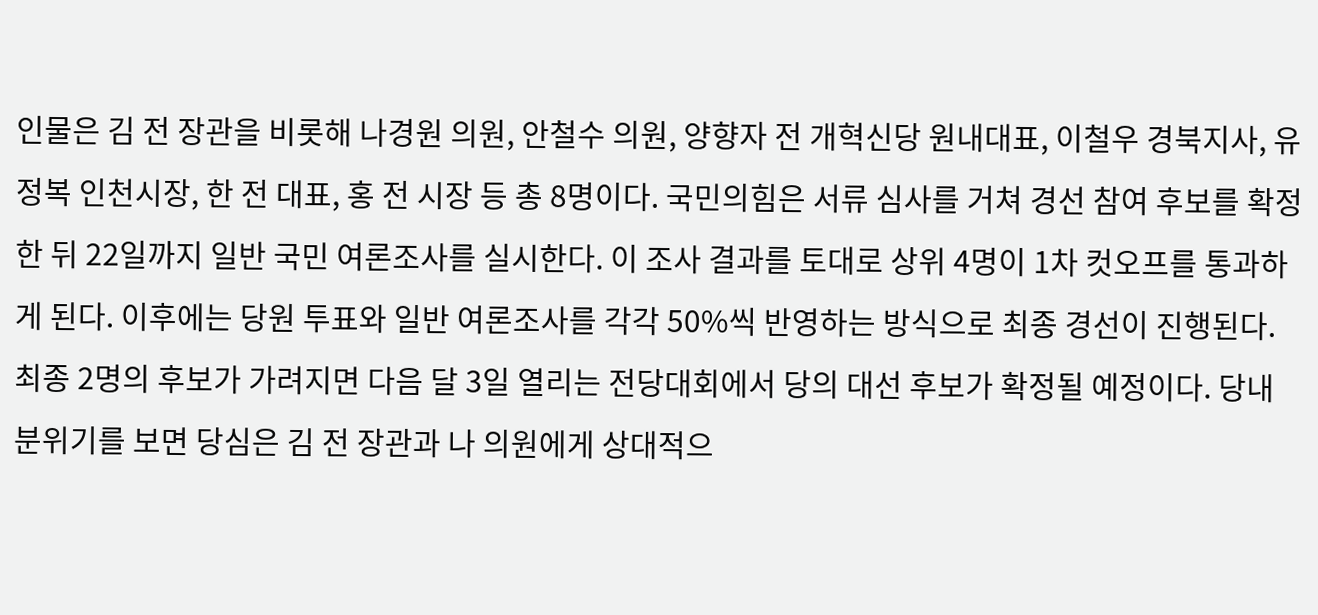인물은 김 전 장관을 비롯해 나경원 의원, 안철수 의원, 양향자 전 개혁신당 원내대표, 이철우 경북지사, 유정복 인천시장, 한 전 대표, 홍 전 시장 등 총 8명이다. 국민의힘은 서류 심사를 거쳐 경선 참여 후보를 확정한 뒤 22일까지 일반 국민 여론조사를 실시한다. 이 조사 결과를 토대로 상위 4명이 1차 컷오프를 통과하게 된다. 이후에는 당원 투표와 일반 여론조사를 각각 50%씩 반영하는 방식으로 최종 경선이 진행된다. 최종 2명의 후보가 가려지면 다음 달 3일 열리는 전당대회에서 당의 대선 후보가 확정될 예정이다. 당내 분위기를 보면 당심은 김 전 장관과 나 의원에게 상대적으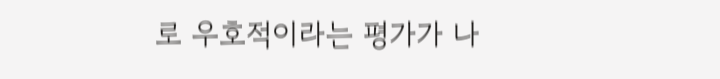로 우호적이라는 평가가 나